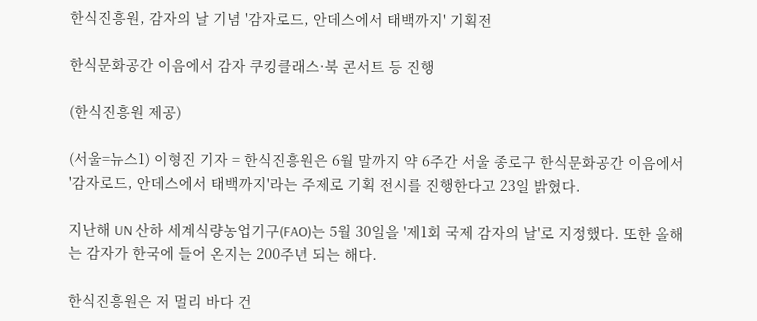한식진흥원, 감자의 날 기념 '감자로드, 안데스에서 태백까지' 기획전

한식문화공간 이음에서 감자 쿠킹클래스·북 콘서트 등 진행

(한식진흥원 제공)

(서울=뉴스1) 이형진 기자 = 한식진흥원은 6월 말까지 약 6주간 서울 종로구 한식문화공간 이음에서 '감자로드, 안데스에서 태백까지'라는 주제로 기획 전시를 진행한다고 23일 밝혔다.

지난해 UN 산하 세계식량농업기구(FAO)는 5월 30일을 '제1회 국제 감자의 날'로 지정했다. 또한 올해는 감자가 한국에 들어 온지는 200주년 되는 해다.

한식진흥원은 저 멀리 바다 건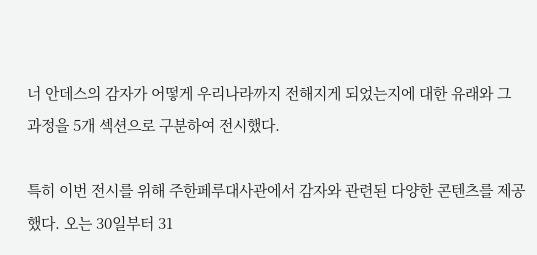너 안데스의 감자가 어떻게 우리나라까지 전해지게 되었는지에 대한 유래와 그 과정을 5개 섹션으로 구분하여 전시했다.

특히 이번 전시를 위해 주한페루대사관에서 감자와 관련된 다양한 콘텐츠를 제공했다. 오는 30일부터 31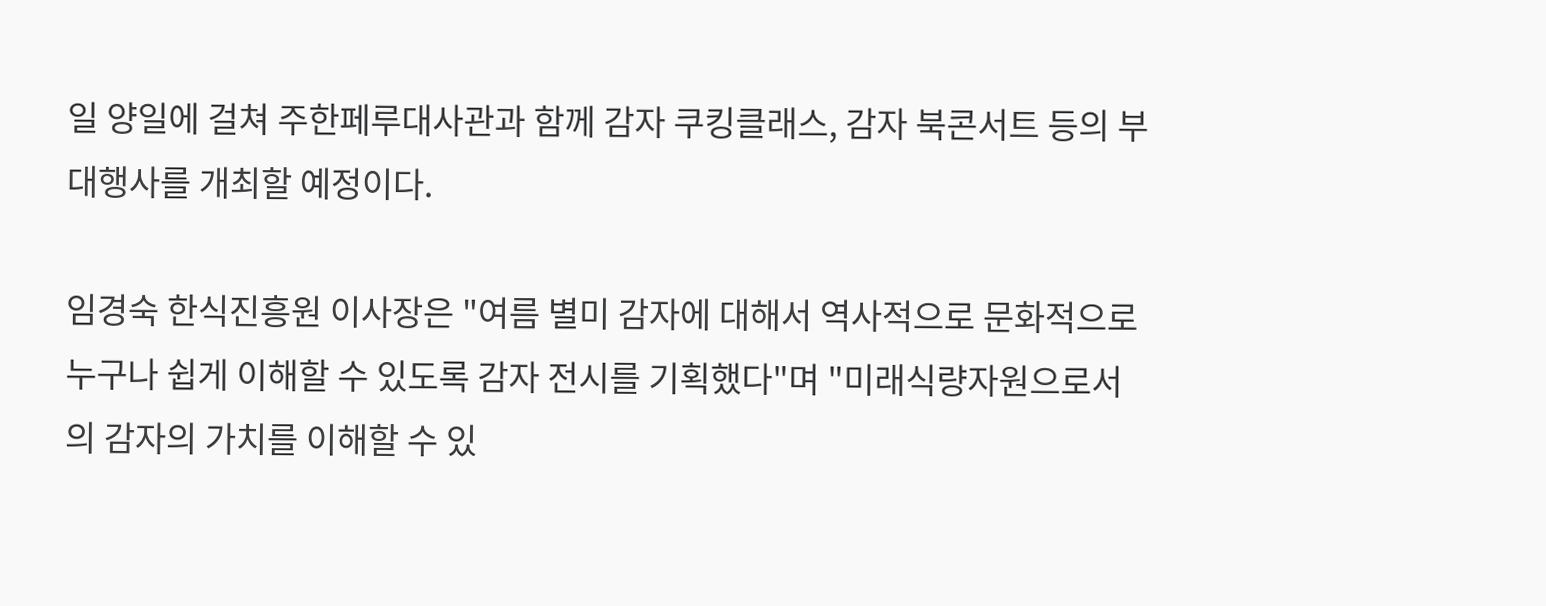일 양일에 걸쳐 주한페루대사관과 함께 감자 쿠킹클래스, 감자 북콘서트 등의 부대행사를 개최할 예정이다.

임경숙 한식진흥원 이사장은 "여름 별미 감자에 대해서 역사적으로 문화적으로 누구나 쉽게 이해할 수 있도록 감자 전시를 기획했다"며 "미래식량자원으로서의 감자의 가치를 이해할 수 있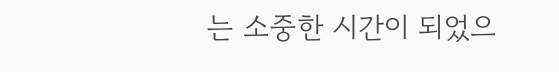는 소중한 시간이 되었으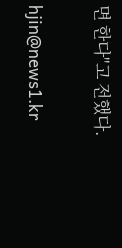면 한다"고 전했다.

hjin@news1.kr